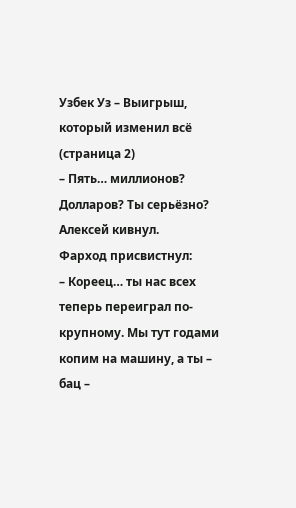Узбек Уз – Выигрыш, который изменил всё (страница 2)
– Пять… миллионов? Долларов? Ты серьёзно?
Алексей кивнул.
Фарход присвистнул:
– Кореец… ты нас всех теперь переиграл по-крупному. Мы тут годами копим на машину, а ты – бац –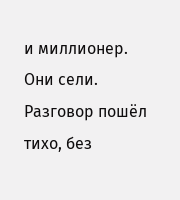и миллионер.
Они сели. Разговор пошёл тихо, без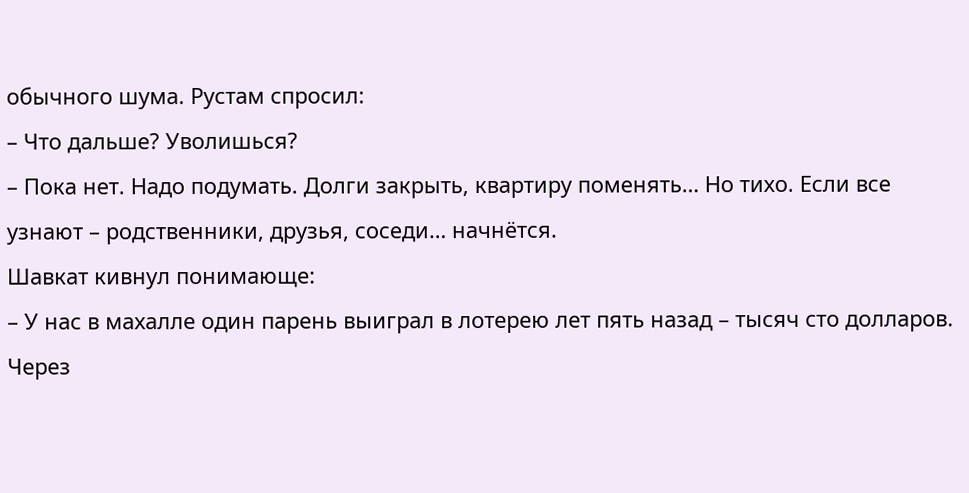обычного шума. Рустам спросил:
– Что дальше? Уволишься?
– Пока нет. Надо подумать. Долги закрыть, квартиру поменять… Но тихо. Если все узнают – родственники, друзья, соседи… начнётся.
Шавкат кивнул понимающе:
– У нас в махалле один парень выиграл в лотерею лет пять назад – тысяч сто долларов. Через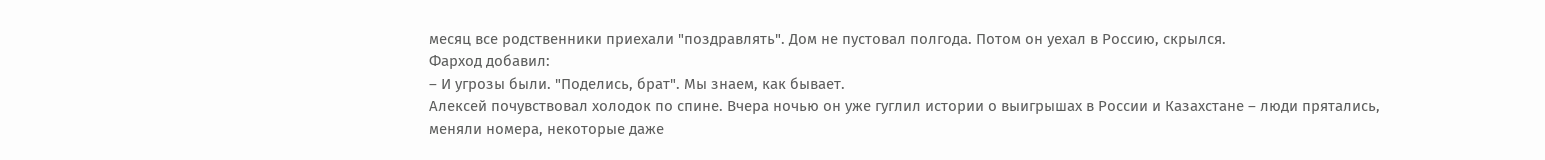месяц все родственники приехали "поздравлять". Дом не пустовал полгода. Потом он уехал в Россию, скрылся.
Фарход добавил:
– И угрозы были. "Поделись, брат". Мы знаем, как бывает.
Алексей почувствовал холодок по спине. Вчера ночью он уже гуглил истории о выигрышах в России и Казахстане – люди прятались, меняли номера, некоторые даже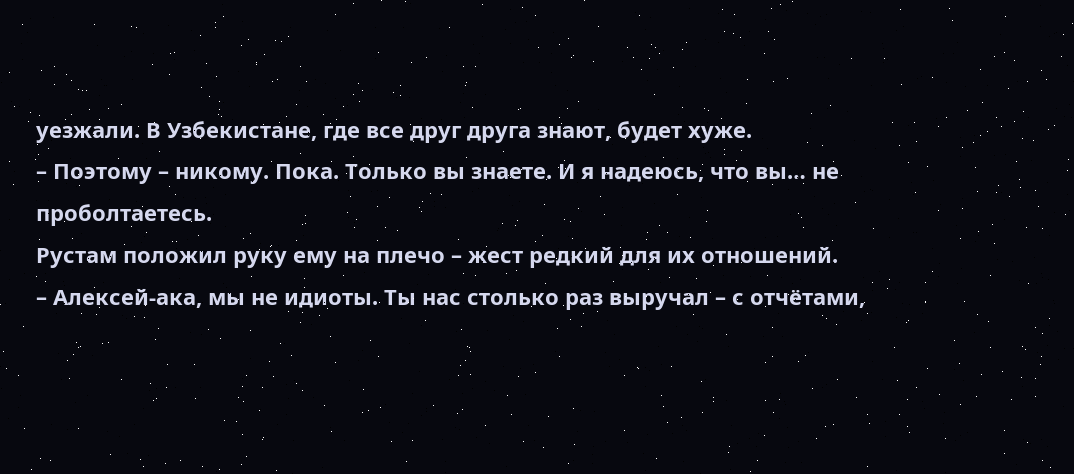уезжали. В Узбекистане, где все друг друга знают, будет хуже.
– Поэтому – никому. Пока. Только вы знаете. И я надеюсь, что вы… не проболтаетесь.
Рустам положил руку ему на плечо – жест редкий для их отношений.
– Алексей-ака, мы не идиоты. Ты нас столько раз выручал – с отчётами,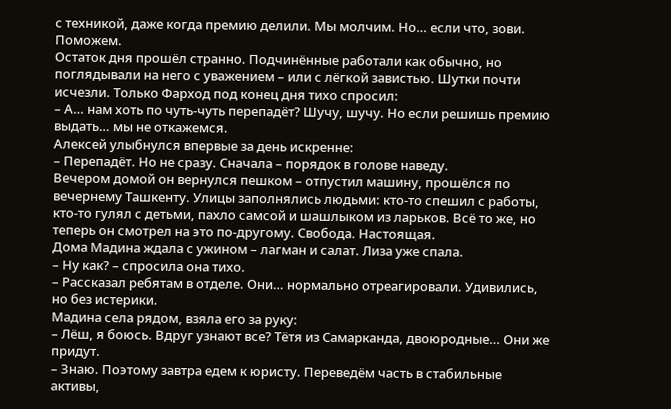с техникой, даже когда премию делили. Мы молчим. Но… если что, зови. Поможем.
Остаток дня прошёл странно. Подчинённые работали как обычно, но поглядывали на него с уважением – или с лёгкой завистью. Шутки почти исчезли. Только Фарход под конец дня тихо спросил:
– А… нам хоть по чуть-чуть перепадёт? Шучу, шучу. Но если решишь премию выдать… мы не откажемся.
Алексей улыбнулся впервые за день искренне:
– Перепадёт. Но не сразу. Сначала – порядок в голове наведу.
Вечером домой он вернулся пешком – отпустил машину, прошёлся по вечернему Ташкенту. Улицы заполнялись людьми: кто-то спешил с работы, кто-то гулял с детьми, пахло самсой и шашлыком из ларьков. Всё то же, но теперь он смотрел на это по-другому. Свобода. Настоящая.
Дома Мадина ждала с ужином – лагман и салат. Лиза уже спала.
– Ну как? – спросила она тихо.
– Рассказал ребятам в отделе. Они… нормально отреагировали. Удивились, но без истерики.
Мадина села рядом, взяла его за руку:
– Лёш, я боюсь. Вдруг узнают все? Тётя из Самарканда, двоюродные… Они же придут.
– Знаю. Поэтому завтра едем к юристу. Переведём часть в стабильные активы,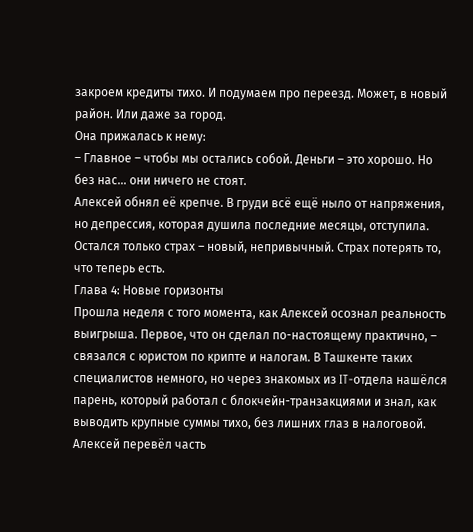закроем кредиты тихо. И подумаем про переезд. Может, в новый район. Или даже за город.
Она прижалась к нему:
– Главное – чтобы мы остались собой. Деньги – это хорошо. Но без нас… они ничего не стоят.
Алексей обнял её крепче. В груди всё ещё ныло от напряжения, но депрессия, которая душила последние месяцы, отступила. Остался только страх – новый, непривычный. Страх потерять то, что теперь есть.
Глава 4: Новые горизонты
Прошла неделя с того момента, как Алексей осознал реальность выигрыша. Первое, что он сделал по-настоящему практично, – связался с юристом по крипте и налогам. В Ташкенте таких специалистов немного, но через знакомых из IT-отдела нашёлся парень, который работал с блокчейн-транзакциями и знал, как выводить крупные суммы тихо, без лишних глаз в налоговой. Алексей перевёл часть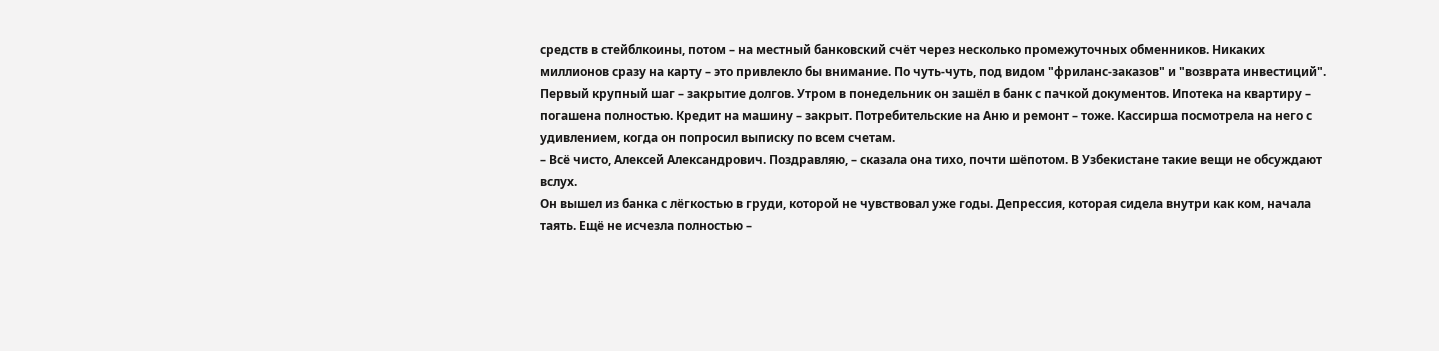средств в стейблкоины, потом – на местный банковский счёт через несколько промежуточных обменников. Никаких миллионов сразу на карту – это привлекло бы внимание. По чуть-чуть, под видом "фриланс-заказов" и "возврата инвестиций".
Первый крупный шаг – закрытие долгов. Утром в понедельник он зашёл в банк с пачкой документов. Ипотека на квартиру – погашена полностью. Кредит на машину – закрыт. Потребительские на Аню и ремонт – тоже. Кассирша посмотрела на него с удивлением, когда он попросил выписку по всем счетам.
– Всё чисто, Алексей Александрович. Поздравляю, – сказала она тихо, почти шёпотом. В Узбекистане такие вещи не обсуждают вслух.
Он вышел из банка с лёгкостью в груди, которой не чувствовал уже годы. Депрессия, которая сидела внутри как ком, начала таять. Ещё не исчезла полностью –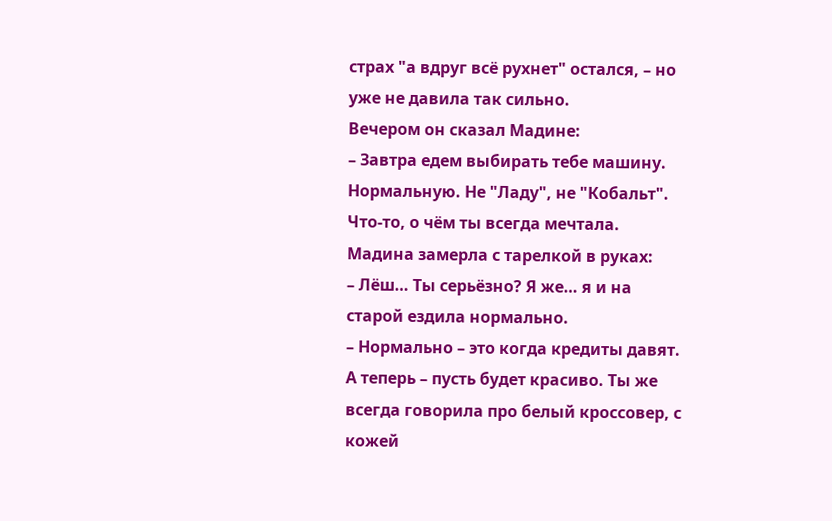страх "а вдруг всё рухнет" остался, – но уже не давила так сильно.
Вечером он сказал Мадине:
– Завтра едем выбирать тебе машину. Нормальную. Не "Ладу", не "Кобальт". Что-то, о чём ты всегда мечтала.
Мадина замерла с тарелкой в руках:
– Лёш… Ты серьёзно? Я же… я и на старой ездила нормально.
– Нормально – это когда кредиты давят. А теперь – пусть будет красиво. Ты же всегда говорила про белый кроссовер, с кожей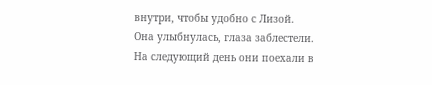внутри, чтобы удобно с Лизой.
Она улыбнулась, глаза заблестели.
На следующий день они поехали в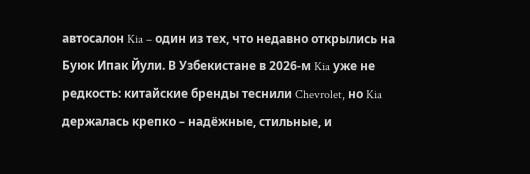автосалон Kia – один из тех, что недавно открылись на Буюк Ипак Йули. В Узбекистане в 2026-м Kia уже не редкость: китайские бренды теснили Chevrolet, но Kia держалась крепко – надёжные, стильные, и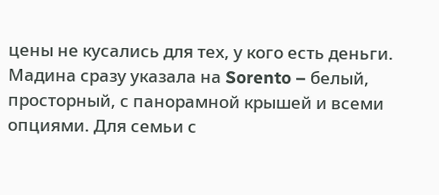цены не кусались для тех, у кого есть деньги. Мадина сразу указала на Sorento – белый, просторный, с панорамной крышей и всеми опциями. Для семьи с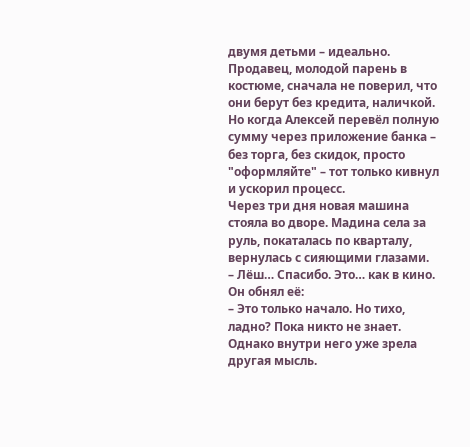двумя детьми – идеально.
Продавец, молодой парень в костюме, сначала не поверил, что они берут без кредита, наличкой. Но когда Алексей перевёл полную сумму через приложение банка – без торга, без скидок, просто "оформляйте" – тот только кивнул и ускорил процесс.
Через три дня новая машина стояла во дворе. Мадина села за руль, покаталась по кварталу, вернулась с сияющими глазами.
– Лёш… Спасибо. Это… как в кино.
Он обнял её:
– Это только начало. Но тихо, ладно? Пока никто не знает.
Однако внутри него уже зрела другая мысль.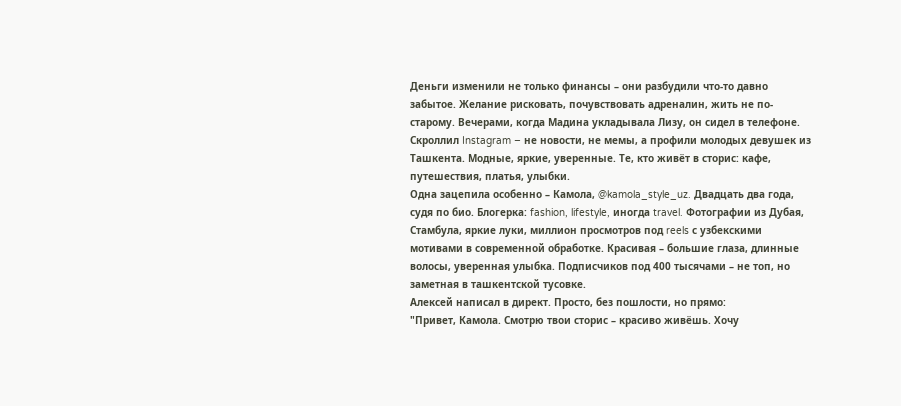Деньги изменили не только финансы – они разбудили что-то давно забытое. Желание рисковать, почувствовать адреналин, жить не по-старому. Вечерами, когда Мадина укладывала Лизу, он сидел в телефоне. Скроллил Instagram – не новости, не мемы, а профили молодых девушек из Ташкента. Модные, яркие, уверенные. Те, кто живёт в сторис: кафе, путешествия, платья, улыбки.
Одна зацепила особенно – Камола, @kamola_style_uz. Двадцать два года, судя по био. Блогерка: fashion, lifestyle, иногда travel. Фотографии из Дубая, Стамбула, яркие луки, миллион просмотров под reels с узбекскими мотивами в современной обработке. Красивая – большие глаза, длинные волосы, уверенная улыбка. Подписчиков под 400 тысячами – не топ, но заметная в ташкентской тусовке.
Алексей написал в директ. Просто, без пошлости, но прямо:
"Привет, Камола. Смотрю твои сторис – красиво живёшь. Хочу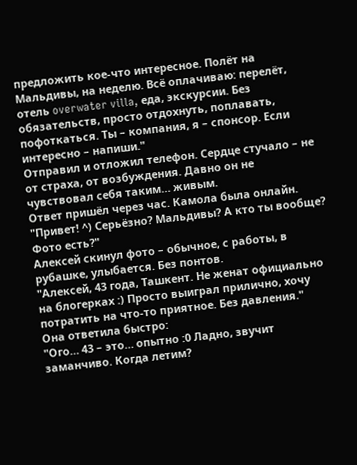предложить кое-что интересное. Полёт на Мальдивы, на неделю. Всё оплачиваю: перелёт, отель overwater villa, еда, экскурсии. Без обязательств, просто отдохнуть, поплавать, пофоткаться. Ты – компания, я – спонсор. Если интересно – напиши."
Отправил и отложил телефон. Сердце стучало – не от страха, от возбуждения. Давно он не чувствовал себя таким… живым.
Ответ пришёл через час. Камола была онлайн.
"Привет! ^) Серьёзно? Мальдивы? А кто ты вообще? Фото есть?"
Алексей скинул фото – обычное, с работы, в рубашке, улыбается. Без понтов.
"Алексей, 43 года, Ташкент. Не женат официально на блогерках :) Просто выиграл прилично, хочу потратить на что-то приятное. Без давления."
Она ответила быстро:
"Ого… 43 – это… опытно :0 Ладно, звучит заманчиво. Когда летим?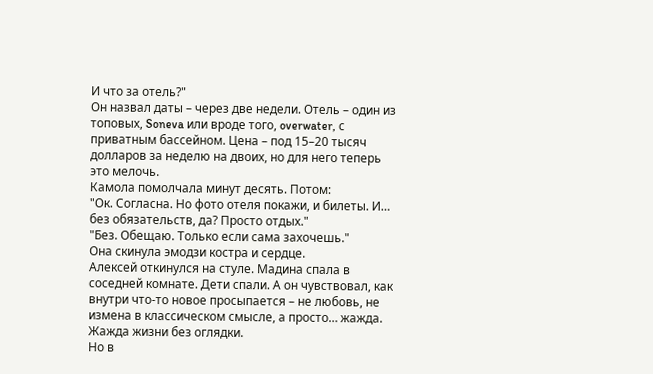И что за отель?"
Он назвал даты – через две недели. Отель – один из топовых, Soneva или вроде того, overwater, с приватным бассейном. Цена – под 15–20 тысяч долларов за неделю на двоих, но для него теперь это мелочь.
Камола помолчала минут десять. Потом:
"Ок. Согласна. Но фото отеля покажи, и билеты. И… без обязательств, да? Просто отдых."
"Без. Обещаю. Только если сама захочешь."
Она скинула эмодзи костра и сердце.
Алексей откинулся на стуле. Мадина спала в соседней комнате. Дети спали. А он чувствовал, как внутри что-то новое просыпается – не любовь, не измена в классическом смысле, а просто… жажда. Жажда жизни без оглядки.
Но в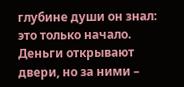глубине души он знал: это только начало. Деньги открывают двери, но за ними –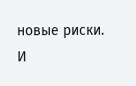новые риски. И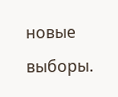новые выборы.